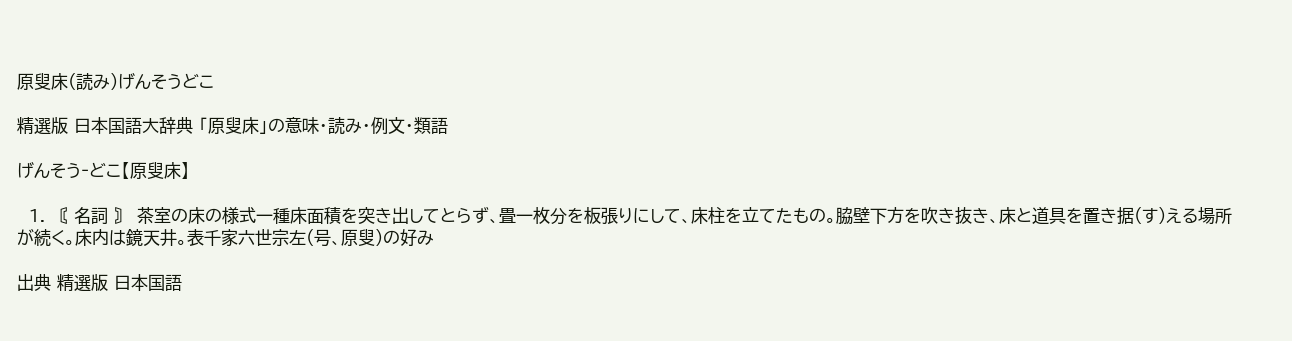原叟床(読み)げんそうどこ

精選版 日本国語大辞典 「原叟床」の意味・読み・例文・類語

げんそう‐どこ【原叟床】

  1. 〘 名詞 〙 茶室の床の様式一種床面積を突き出してとらず、畳一枚分を板張りにして、床柱を立てたもの。脇壁下方を吹き抜き、床と道具を置き据(す)える場所が続く。床内は鏡天井。表千家六世宗左(号、原叟)の好み

出典 精選版 日本国語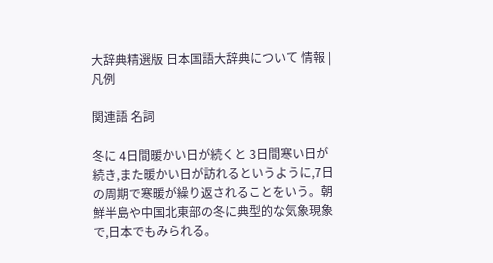大辞典精選版 日本国語大辞典について 情報 | 凡例

関連語 名詞

冬に 4日間暖かい日が続くと 3日間寒い日が続き,また暖かい日が訪れるというように,7日の周期で寒暖が繰り返されることをいう。朝鮮半島や中国北東部の冬に典型的な気象現象で,日本でもみられる。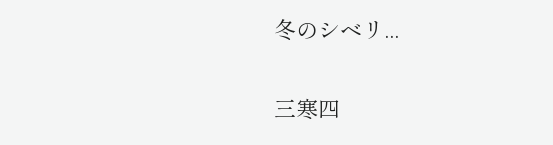冬のシベリ...

三寒四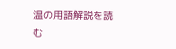温の用語解説を読む